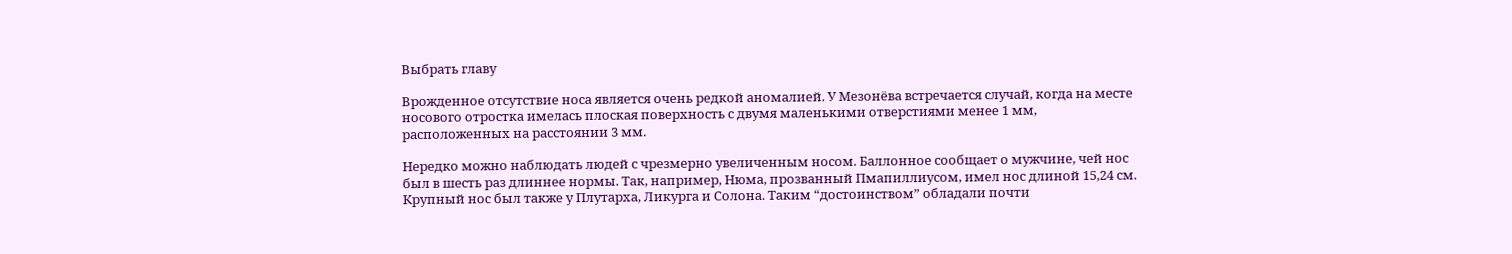Выбрать главу

Врожденное отсутствие носа является очень редкой аномалией. У Meзонёва встречается случай, когда на месте носового отростка имелась плоская поверхность с двумя маленькими отверстиями менее 1 мм, расположенных на расстоянии 3 мм.

Нередко можно наблюдать людей с чрезмерно увеличенным носом. Баллонное сообщает о мужчине, чей нос был в шесть раз длиннее нормы. Так, например, Нюма, прозванный Пмапиллиусом, имел нос длиной 15,24 см. Крупный нос был также у Плутарха, Ликурга и Солона. Таким “достоинством” обладали почти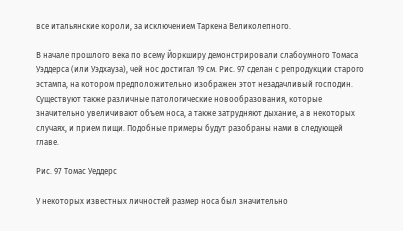все итальянские короли, за исключением Таркена Великолепного.

В начале прошлого века по всему Йоркширу демонстрировали слабоумного Томаса Уэддерса (или Уэдхауза), чей нос достигал 19 см. Рис. 97 сделан с репродукции старого эстампа, на котором предположительно изображен этот незадачливый господин. Существуют также различные патологические новообразования, которые значительно увеличивают объем носа, а также затрудняют дыхание, а в некоторых случаях, и прием пищи. Подобные примеры будут разобраны нами в следующей главе.

Рис. 97 Томас Уеддерс

У некоторых известных личностей размер носа был значительно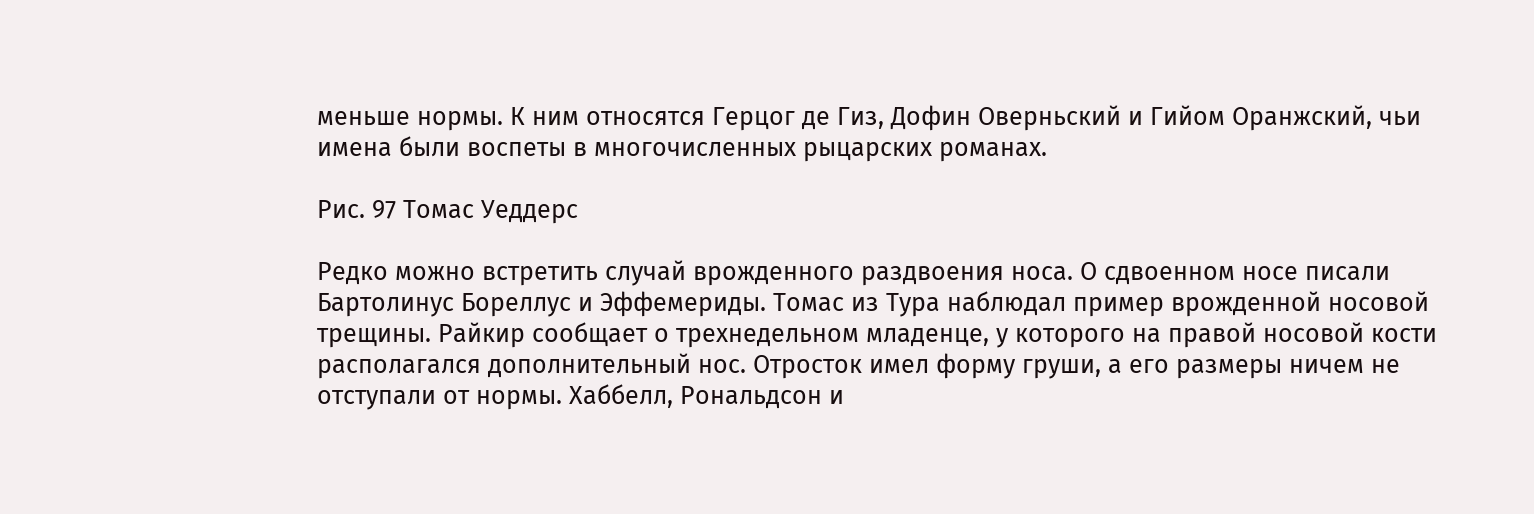меньше нормы. К ним относятся Герцог де Гиз, Дофин Оверньский и Гийом Оранжский, чьи имена были воспеты в многочисленных рыцарских романах.

Рис. 97 Томас Уеддерс

Редко можно встретить случай врожденного раздвоения носа. О сдвоенном носе писали Бартолинус Бореллус и Эффемериды. Томас из Тура наблюдал пример врожденной носовой трещины. Райкир сообщает о трехнедельном младенце, у которого на правой носовой кости располагался дополнительный нос. Отросток имел форму груши, а его размеры ничем не отступали от нормы. Хаббелл, Рональдсон и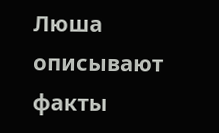Люша описывают факты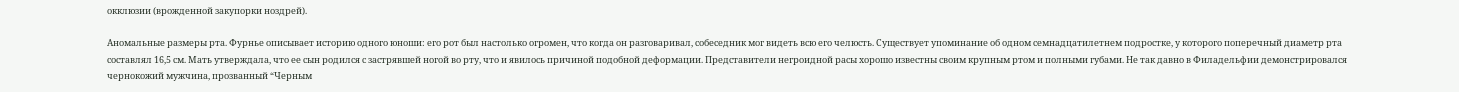окклюзии (врожденной закупорки ноздрей).

Аномальные размеры рта. Фурнье описывает историю одного юноши: его рот был настолько огромен, что когда он разговаривал, собеседник мог видеть всю его челюсть. Существует упоминание об одном семнадцатилетнем подростке, у которого поперечный диаметр рта составлял 16,5 см. Мать утверждала, что ее сын родился с застрявшей ногой во рту, что и явилось причиной подобной деформации. Представители негроидной расы хорошо известны своим крупным ртом и полными губами. Не так давно в Филадельфии демонстрировался чернокожий мужчина, прозванный “Черным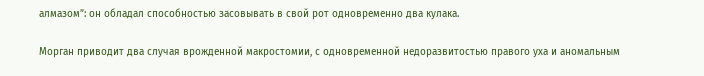алмазом”: он обладал способностью засовывать в свой рот одновременно два кулака.

Морган приводит два случая врожденной макростомии, с одновременной недоразвитостью правого уха и аномальным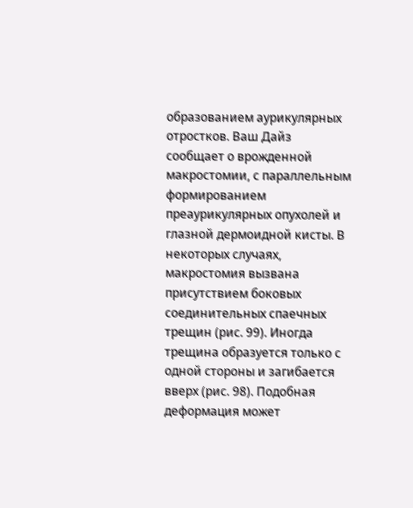образованием аурикулярных отростков. Ваш Дайз сообщает о врожденной макростомии, с параллельным формированием преаурикулярных опухолей и глазной дермоидной кисты. В некоторых случаях, макростомия вызвана присутствием боковых соединительных спаечных трещин (рис. 99). Иногда трещина образуется только с одной стороны и загибается вверх (рис. 98). Подобная деформация может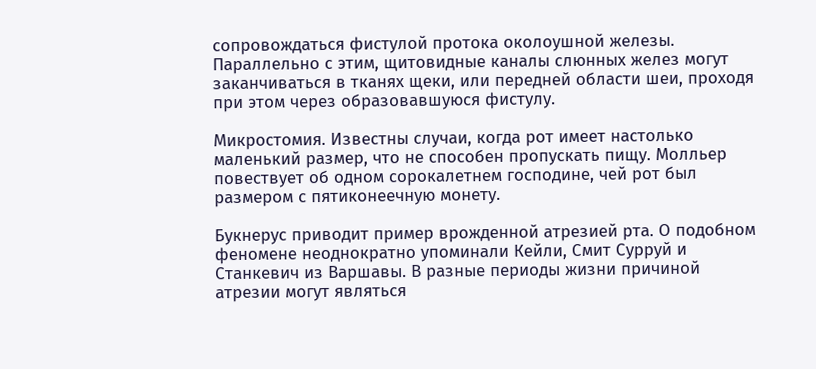сопровождаться фистулой протока околоушной железы. Параллельно с этим, щитовидные каналы слюнных желез могут заканчиваться в тканях щеки, или передней области шеи, проходя при этом через образовавшуюся фистулу.

Микростомия. Известны случаи, когда рот имеет настолько маленький размер, что не способен пропускать пищу. Молльер повествует об одном сорокалетнем господине, чей рот был размером с пятиконеечную монету.

Букнерус приводит пример врожденной атрезией рта. О подобном феномене неоднократно упоминали Кейли, Смит Сурруй и Станкевич из Варшавы. В разные периоды жизни причиной атрезии могут являться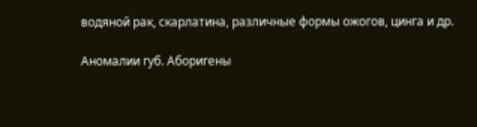водяной рак, скарлатина, различные формы ожогов, цинга и др.

Аномалии губ. Аборигены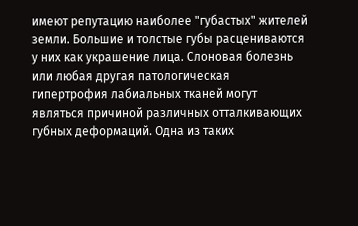имеют репутацию наиболее "губастых" жителей земли. Большие и толстые губы расцениваются у них как украшение лица. Слоновая болезнь или любая другая патологическая гипертрофия лабиальных тканей могут являться причиной различных отталкивающих губных деформаций. Одна из таких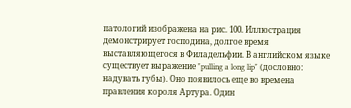патологий изображена на рис. 100. Иллюстрация демонстрирует господина, долгое время выставляющегося в Филадельфии. В английском языке существует выражение "pulling a long lip" (дословно: надувать губы). Оно появилось еще во времена правления короля Артура. Один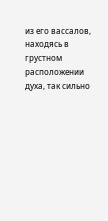из его вассалов, находясь в грустном расположении духа, так сильно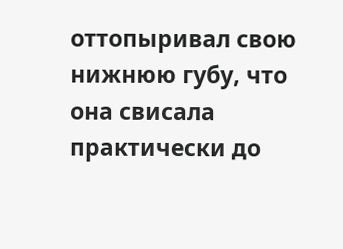оттопыривал свою нижнюю губу, что она свисала практически до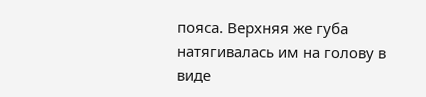пояса. Верхняя же губа натягивалась им на голову в виде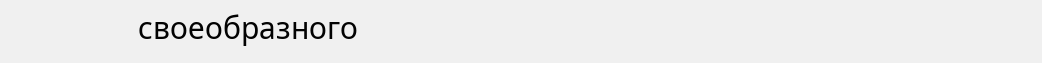своеобразного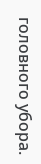головного убора.